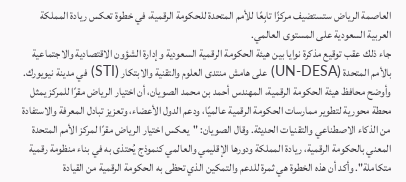العاصمة الرياض ستستضيف مركزًا تابِعًا للأمم المتحدة للحكومة الرقمية، في خطوة تعكس ريادة المملكة العربية السعودية على المستوى العالمي.
جاء ذلك عقب توقيع مذكرة نوايا بين هيئة الحكومة الرقمية السعودية وإدارة الشؤون الاقتصادية والاجتماعية بالأمم المتحدة (UN-DESA) على هامش منتدى العلوم والتقنية والابتكار (STI) في مدينة نيويورك.
وأوضح محافظ هيئة الحكومة الرقمية، المهندس أحمد بن محمد الصويان، أن اختيار الرياض مقرًا للمركز يمثل محطة محورية لتطوير ممارسات الحكومة الرقمية عالميًا، ودعم الدول الأعضاء، وتعزيز تبادل المعرفة والاستفادة من الذكاء الاصطناعي والتقنيات الحديثة. وقال الصويان: "يعكس اختيار الرياض مقرًا لمركز الأمم المتحدة المعني بالحكومة الرقمية، ريادة المملكة ودورها الإقليمي والعالمي كنموذج يُحتذى به في بناء منظومة رقمية متكاملة". وأكد أن هذه الخطوة هي ثمرة للدعم والتمكين الذي تحظى به الحكومة الرقمية من القيادة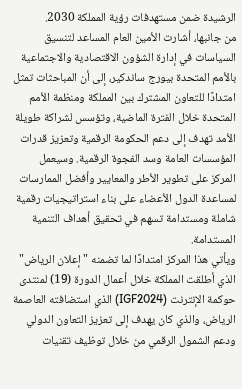الرشيدة ضمن مستهدفات رؤية المملكة 2030.
من جانبها، أشارت الأمين العام المساعد لتنسيق السياسات في إدارة الشؤون الاقتصادية والاجتماعية بالأمم المتحدة بيورج ساندكير، إلى أن المباحثات تمثل امتدادًا للتعاون المشترك بين المملكة ومنظمة الأمم المتحدة خلال الفترة الماضية، وتؤسس لشراكة طويلة الأمد تهدف إلى دعم الحكومة الرقمية وتعزيز قدرات المؤسسات العامة وسد الفجوة الرقمية. وسيعمل المركز على تطوير الأطر والمعايير وأفضل الممارسات لمساعدة الدول الأعضاء على بناء استراتيجيات رقمية شاملة ومستدامة تسهم في تحقيق أهداف التنمية المستدامة.
ويأتي هذا المركز امتدادًا لما تضمنه "إعلان الرياض" الذي أطلقت المملكة خلال أعمال الدورة (19) لمنتدى حوكمة الإنترنت (IGF2024) الذي استضافته العاصمة الرياض، والذي كان يهدف إلى تعزيز التعاون الدولي ودعم الشمول الرقمي من خلال توظيف تقنيات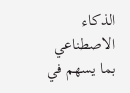الذكاء الاصطناعي بما يسهم في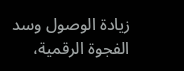زيادة الوصول وسد الفجوة الرقمية،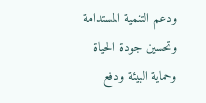ودعم التنمية المستدامة وتحسين جودة الحياة وحماية البيئة ودفع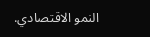النمو الاقتصادي.